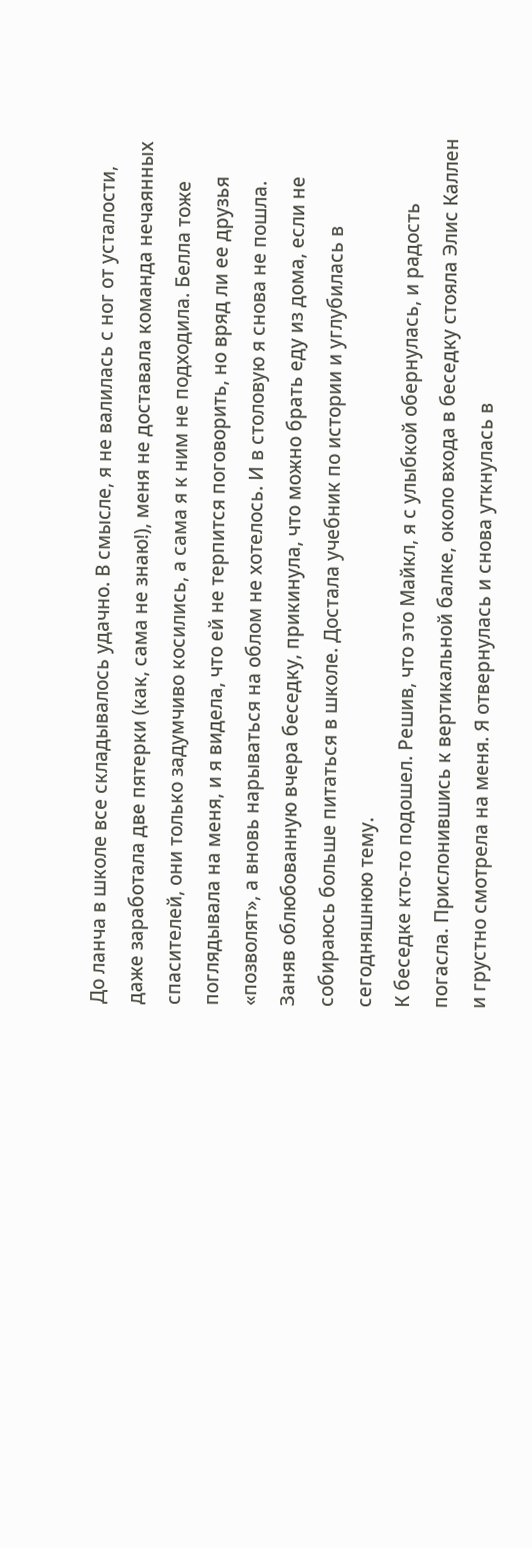До ланча в школе все складывалось удачно. В смысле, я не валилась с ног от усталости, даже заработала две пятерки (как, сама не знаю!), меня не доставала команда нечаянных спасителей, они только задумчиво косились, а сама я к ним не подходила. Белла тоже поглядывала на меня, и я видела, что ей не терпится поговорить, но вряд ли ее друзья «позволят», а вновь нарываться на облом не хотелось. И в столовую я снова не пошла. Заняв облюбованную вчера беседку, прикинула, что можно брать еду из дома, если не собираюсь больше питаться в школе. Достала учебник по истории и углубилась в сегодняшнюю тему.
К беседке кто-то подошел. Решив, что это Майкл, я с улыбкой обернулась, и радость погасла. Прислонившись к вертикальной балке, около входа в беседку стояла Элис Каллен и грустно смотрела на меня. Я отвернулась и снова уткнулась в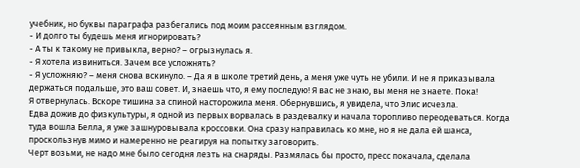учебник, но буквы параграфа разбегались под моим рассеянным взглядом.
- И долго ты будешь меня игнорировать?
- А ты к такому не привыкла, верно? – огрызнулась я.
- Я хотела извиниться. Зачем все усложнять?
- Я усложняю? – меня снова вскинуло. – Да я в школе третий день, а меня уже чуть не убили. И не я приказывала держаться подальше, это ваш совет. И, знаешь что, я ему последую! Я вас не знаю, вы меня не знаете. Пока!
Я отвернулась. Вскоре тишина за спиной насторожила меня. Обернувшись, я увидела, что Элис исчезла.
Едва дожив до физкультуры, я одной из первых ворвалась в раздевалку и начала торопливо переодеваться. Когда туда вошла Белла, я уже зашнуровывала кроссовки. Она сразу направилась ко мне, но я не дала ей шанса, проскользнув мимо и намеренно не реагируя на попытку заговорить.
Черт возьми, не надо мне было сегодня лезть на снаряды. Размялась бы просто, пресс покачала, сделала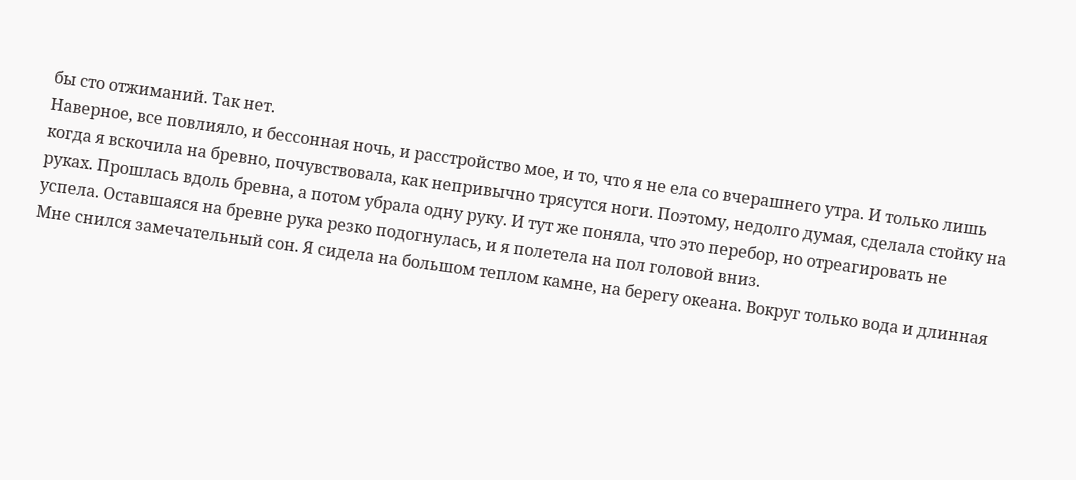бы сто отжиманий. Так нет.
Наверное, все повлияло, и бессонная ночь, и расстройство мое, и то, что я не ела со вчерашнего утра. И только лишь когда я вскочила на бревно, почувствовала, как непривычно трясутся ноги. Поэтому, недолго думая, сделала стойку на руках. Прошлась вдоль бревна, а потом убрала одну руку. И тут же поняла, что это перебор, но отреагировать не успела. Оставшаяся на бревне рука резко подогнулась, и я полетела на пол головой вниз.
Мне снился замечательный сон. Я сидела на большом теплом камне, на берегу океана. Вокруг только вода и длинная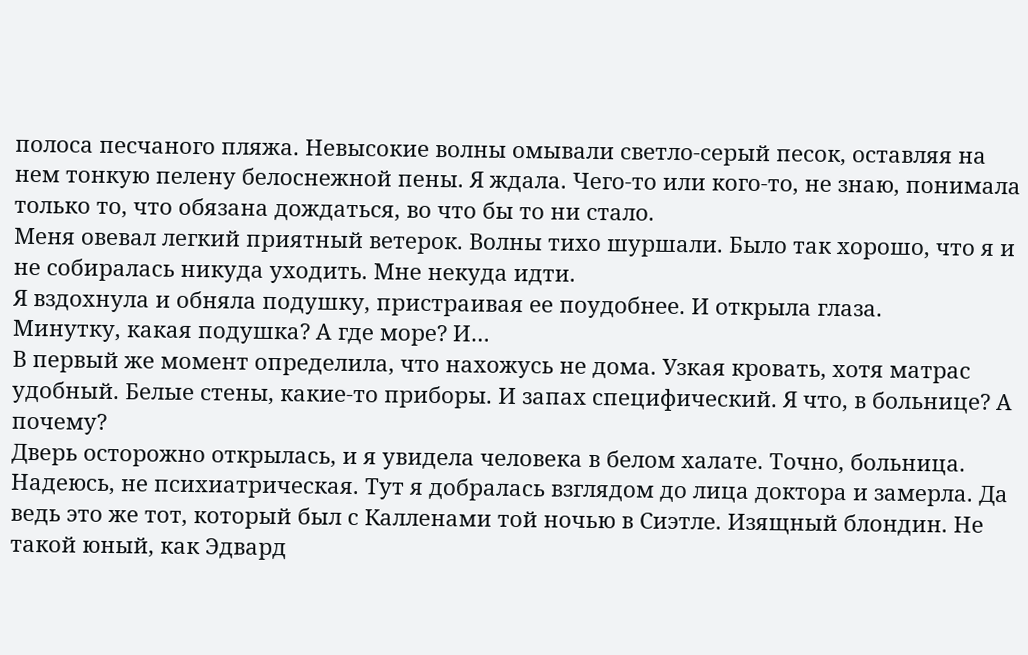полоса песчаного пляжа. Невысокие волны омывали светло-серый песок, оставляя на нем тонкую пелену белоснежной пены. Я ждала. Чего-то или кого-то, не знаю, понимала только то, что обязана дождаться, во что бы то ни стало.
Меня овевал легкий приятный ветерок. Волны тихо шуршали. Было так хорошо, что я и не собиралась никуда уходить. Мне некуда идти.
Я вздохнула и обняла подушку, пристраивая ее поудобнее. И открыла глаза.
Минутку, какая подушка? А где море? И…
В первый же момент определила, что нахожусь не дома. Узкая кровать, хотя матрас удобный. Белые стены, какие-то приборы. И запах специфический. Я что, в больнице? А почему?
Дверь осторожно открылась, и я увидела человека в белом халате. Точно, больница. Надеюсь, не психиатрическая. Тут я добралась взглядом до лица доктора и замерла. Да ведь это же тот, который был с Калленами той ночью в Сиэтле. Изящный блондин. Не такой юный, как Эдвард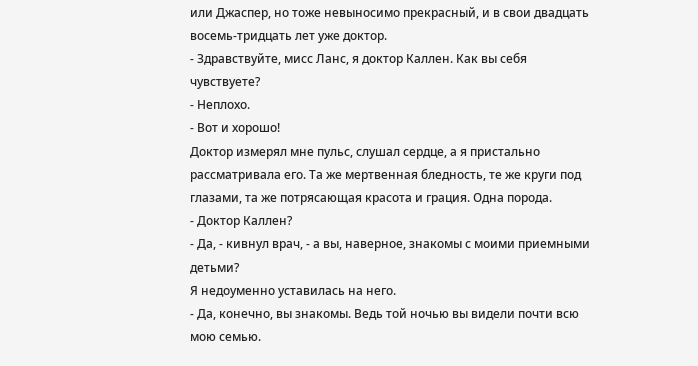или Джаспер, но тоже невыносимо прекрасный, и в свои двадцать восемь-тридцать лет уже доктор.
- Здравствуйте, мисс Ланс, я доктор Каллен. Как вы себя чувствуете?
- Неплохо.
- Вот и хорошо!
Доктор измерял мне пульс, слушал сердце, а я пристально рассматривала его. Та же мертвенная бледность, те же круги под глазами, та же потрясающая красота и грация. Одна порода.
- Доктор Каллен?
- Да, - кивнул врач, - а вы, наверное, знакомы с моими приемными детьми?
Я недоуменно уставилась на него.
- Да, конечно, вы знакомы. Ведь той ночью вы видели почти всю мою семью.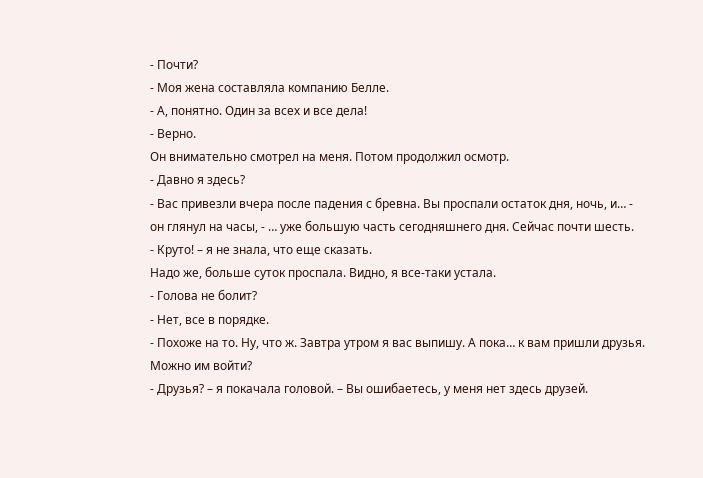- Почти?
- Моя жена составляла компанию Белле.
- А, понятно. Один за всех и все дела!
- Верно.
Он внимательно смотрел на меня. Потом продолжил осмотр.
- Давно я здесь?
- Вас привезли вчера после падения с бревна. Вы проспали остаток дня, ночь, и… - он глянул на часы, - … уже большую часть сегодняшнего дня. Сейчас почти шесть.
- Круто! – я не знала, что еще сказать.
Надо же, больше суток проспала. Видно, я все-таки устала.
- Голова не болит?
- Нет, все в порядке.
- Похоже на то. Ну, что ж. Завтра утром я вас выпишу. А пока… к вам пришли друзья. Можно им войти?
- Друзья? – я покачала головой. – Вы ошибаетесь, у меня нет здесь друзей.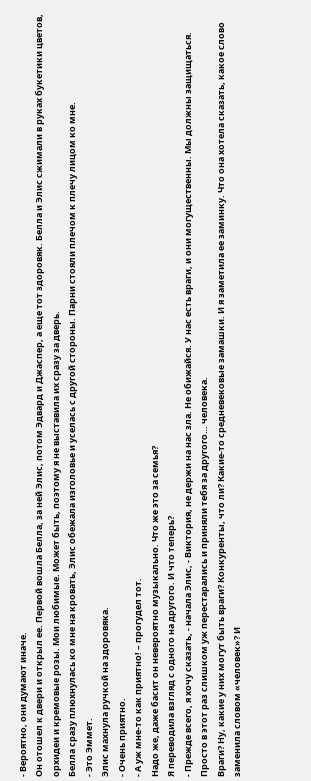- Вероятно, они думают иначе.
Он отошел к двери и открыл ее. Первой вошла Белла, за ней Элис, потом Эдвард и Джаспер, а еще тот здоровяк. Белла и Элис сжимали в руках букетики цветов, орхидеи и кремовые розы. Мои любимые. Может быть, поэтому я не выставила их сразу за дверь.
Белла сразу плюхнулась ко мне на кровать, Элис обежала изголовье и уселась с другой стороны. Парни стояли плечом к плечу лицом ко мне.
- Это Эммет.
Элис махнула ручкой на здоровяка.
- Очень приятно.
- А уж мне-то как приятно! – прогудел тот.
Надо же, даже басит он невероятно музыкально. Что же это за семья?
Я переводила взгляд с одного на другого. И что теперь?
- Прежде всего, я хочу сказать, - начала Элис, - Виктория, не держи на нас зла. Не обижайся. У нас есть враги, и они могущественны. Мы должны защищаться. Просто в этот раз слишком уж перестарались и приняли тебя за другого… человека.
Враги? Ну, какие у них могут быть враги? Конкуренты, что ли? Какие-то средневековые замашки. И я заметила ее заминку. Что она хотела сказать, какое слово заменила словом «человек»? И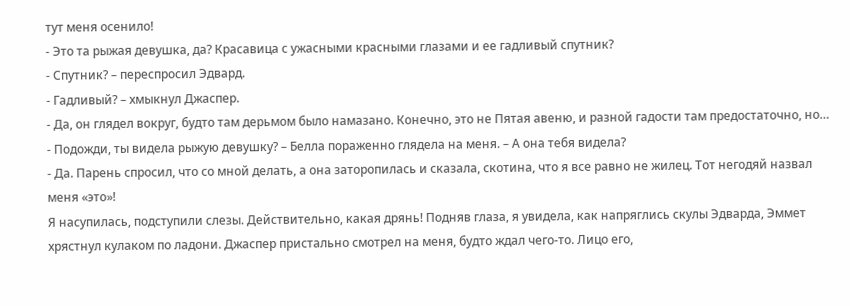тут меня осенило!
- Это та рыжая девушка, да? Красавица с ужасными красными глазами и ее гадливый спутник?
- Спутник? – переспросил Эдвард.
- Гадливый? – хмыкнул Джаспер.
- Да, он глядел вокруг, будто там дерьмом было намазано. Конечно, это не Пятая авеню, и разной гадости там предостаточно, но…
- Подожди, ты видела рыжую девушку? – Белла пораженно глядела на меня. – А она тебя видела?
- Да. Парень спросил, что со мной делать, а она заторопилась и сказала, скотина, что я все равно не жилец. Тот негодяй назвал меня «это»!
Я насупилась, подступили слезы. Действительно, какая дрянь! Подняв глаза, я увидела, как напряглись скулы Эдварда, Эммет хрястнул кулаком по ладони. Джаспер пристально смотрел на меня, будто ждал чего-то. Лицо его,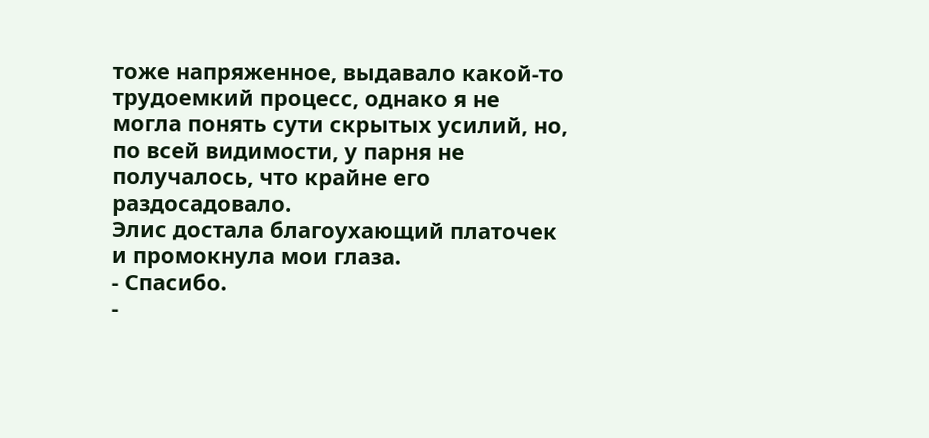тоже напряженное, выдавало какой-то трудоемкий процесс, однако я не могла понять сути скрытых усилий, но, по всей видимости, у парня не получалось, что крайне его раздосадовало.
Элис достала благоухающий платочек и промокнула мои глаза.
- Спасибо.
-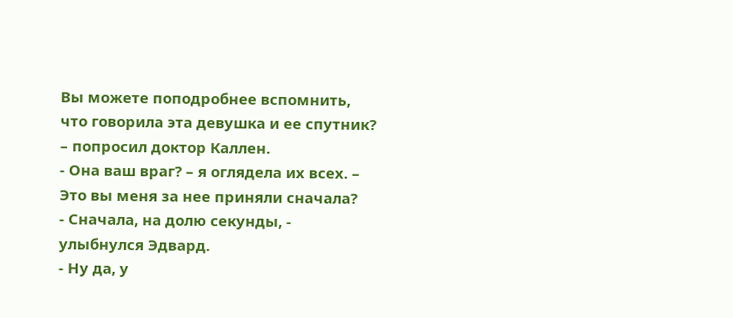Вы можете поподробнее вспомнить, что говорила эта девушка и ее спутник? – попросил доктор Каллен.
- Она ваш враг? – я оглядела их всех. – Это вы меня за нее приняли сначала?
- Сначала, на долю секунды, - улыбнулся Эдвард.
- Ну да, у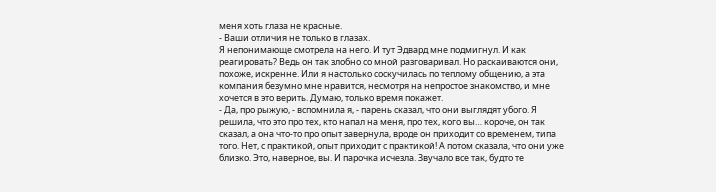меня хоть глаза не красные.
- Ваши отличия не только в глазах.
Я непонимающе смотрела на него. И тут Эдвард мне подмигнул. И как реагировать? Ведь он так злобно со мной разговаривал. Но раскаиваются они, похоже, искренне. Или я настолько соскучилась по теплому общению, а эта компания безумно мне нравится, несмотря на непростое знакомство, и мне хочется в это верить. Думаю, только время покажет.
- Да, про рыжую, - вспомнила я, - парень сказал, что они выглядят убого. Я решила, что это про тех, кто напал на меня, про тех, кого вы… короче, он так сказал, а она что-то про опыт завернула, вроде он приходит со временем, типа того. Нет, с практикой, опыт приходит с практикой! А потом сказала, что они уже близко. Это, наверное, вы. И парочка исчезла. Звучало все так, будто те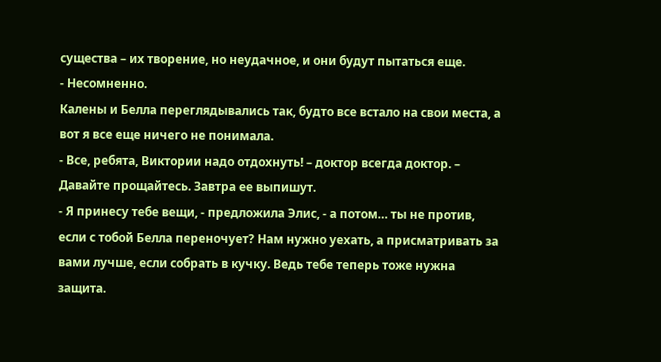существа – их творение, но неудачное, и они будут пытаться еще.
- Несомненно.
Калены и Белла переглядывались так, будто все встало на свои места, а вот я все еще ничего не понимала.
- Все, ребята, Виктории надо отдохнуть! – доктор всегда доктор. – Давайте прощайтесь. Завтра ее выпишут.
- Я принесу тебе вещи, - предложила Элис, - а потом… ты не против, если с тобой Белла переночует? Нам нужно уехать, а присматривать за вами лучше, если собрать в кучку. Ведь тебе теперь тоже нужна защита.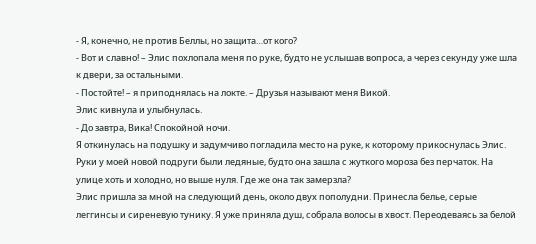- Я, конечно, не против Беллы, но защита…от кого?
- Вот и славно! – Элис похлопала меня по руке, будто не услышав вопроса, а через секунду уже шла к двери, за остальными.
- Постойте! – я приподнялась на локте. – Друзья называют меня Викой.
Элис кивнула и улыбнулась.
- До завтра, Вика! Спокойной ночи.
Я откинулась на подушку и задумчиво погладила место на руке, к которому прикоснулась Элис. Руки у моей новой подруги были ледяные, будто она зашла с жуткого мороза без перчаток. На улице хоть и холодно, но выше нуля. Где же она так замерзла?
Элис пришла за мной на следующий день, около двух пополудни. Принесла белье, серые леггинсы и сиреневую тунику. Я уже приняла душ, собрала волосы в хвост. Переодеваясь за белой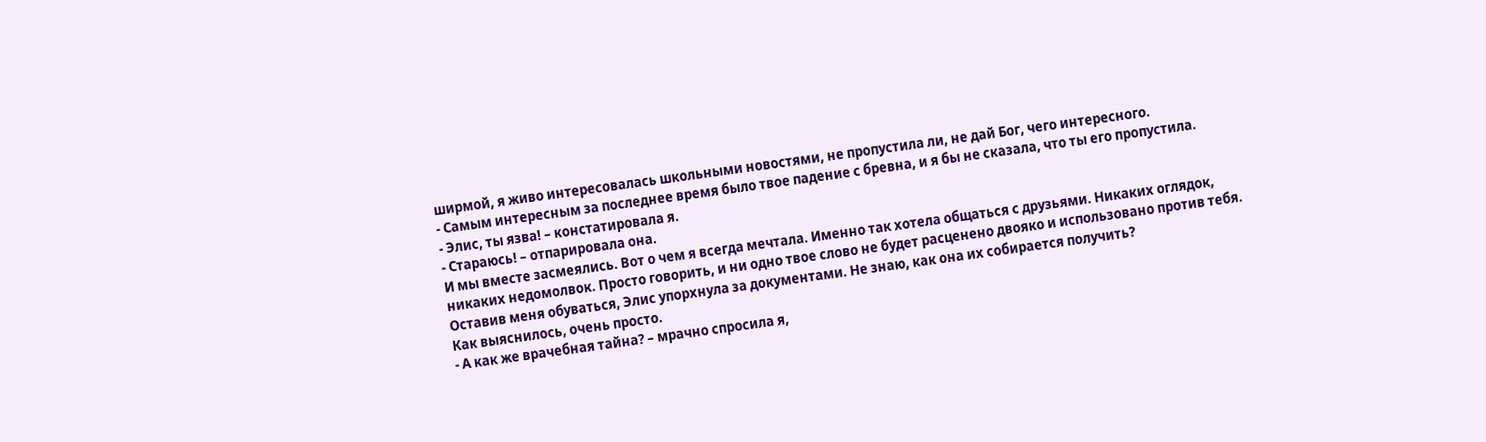ширмой, я живо интересовалась школьными новостями, не пропустила ли, не дай Бог, чего интересного.
- Самым интересным за последнее время было твое падение с бревна, и я бы не сказала, что ты его пропустила.
- Элис, ты язва! – констатировала я.
- Стараюсь! – отпарировала она.
И мы вместе засмеялись. Вот о чем я всегда мечтала. Именно так хотела общаться с друзьями. Никаких оглядок, никаких недомолвок. Просто говорить, и ни одно твое слово не будет расценено двояко и использовано против тебя.
Оставив меня обуваться, Элис упорхнула за документами. Не знаю, как она их собирается получить?
Как выяснилось, очень просто.
- А как же врачебная тайна? – мрачно спросила я,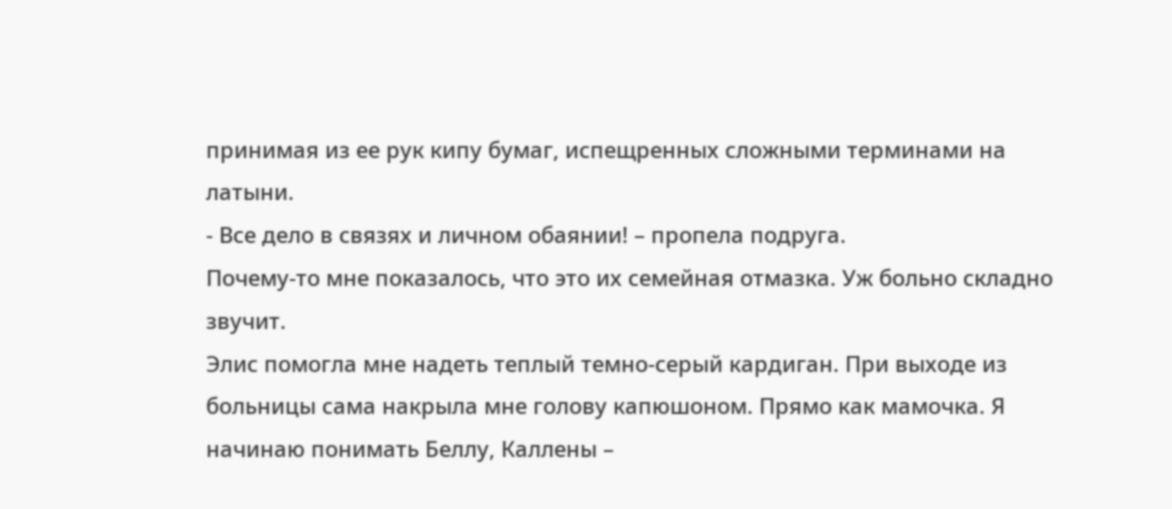принимая из ее рук кипу бумаг, испещренных сложными терминами на латыни.
- Все дело в связях и личном обаянии! – пропела подруга.
Почему-то мне показалось, что это их семейная отмазка. Уж больно складно звучит.
Элис помогла мне надеть теплый темно-серый кардиган. При выходе из больницы сама накрыла мне голову капюшоном. Прямо как мамочка. Я начинаю понимать Беллу, Каллены –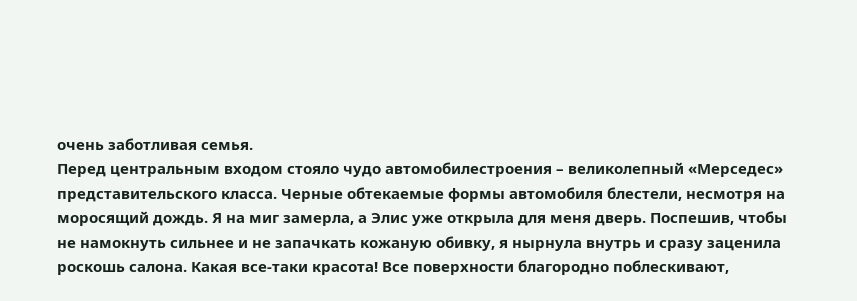очень заботливая семья.
Перед центральным входом стояло чудо автомобилестроения – великолепный «Мерседес» представительского класса. Черные обтекаемые формы автомобиля блестели, несмотря на моросящий дождь. Я на миг замерла, а Элис уже открыла для меня дверь. Поспешив, чтобы не намокнуть сильнее и не запачкать кожаную обивку, я нырнула внутрь и сразу заценила роскошь салона. Какая все-таки красота! Все поверхности благородно поблескивают,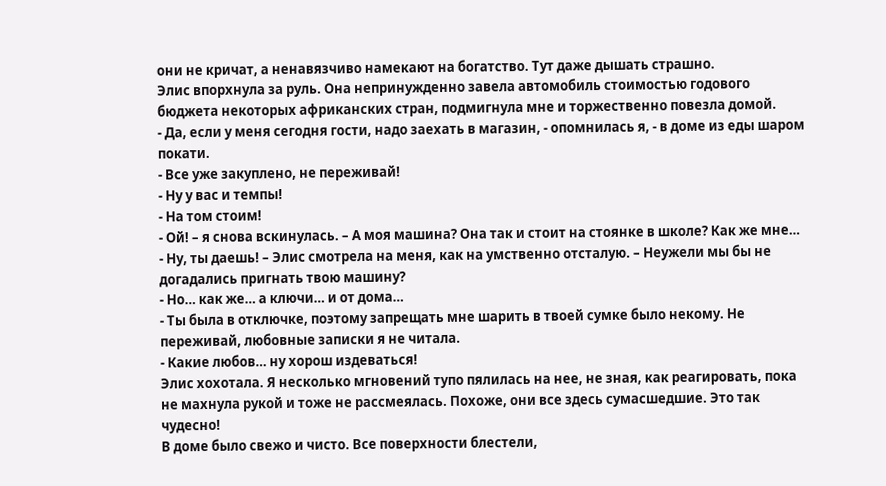они не кричат, а ненавязчиво намекают на богатство. Тут даже дышать страшно.
Элис впорхнула за руль. Она непринужденно завела автомобиль стоимостью годового бюджета некоторых африканских стран, подмигнула мне и торжественно повезла домой.
- Да, если у меня сегодня гости, надо заехать в магазин, - опомнилась я, - в доме из еды шаром покати.
- Все уже закуплено, не переживай!
- Ну у вас и темпы!
- На том стоим!
- Ой! – я снова вскинулась. – А моя машина? Она так и стоит на стоянке в школе? Как же мне…
- Ну, ты даешь! – Элис смотрела на меня, как на умственно отсталую. – Неужели мы бы не догадались пригнать твою машину?
- Но… как же… а ключи… и от дома…
- Ты была в отключке, поэтому запрещать мне шарить в твоей сумке было некому. Не переживай, любовные записки я не читала.
- Какие любов… ну хорош издеваться!
Элис хохотала. Я несколько мгновений тупо пялилась на нее, не зная, как реагировать, пока не махнула рукой и тоже не рассмеялась. Похоже, они все здесь сумасшедшие. Это так чудесно!
В доме было свежо и чисто. Все поверхности блестели,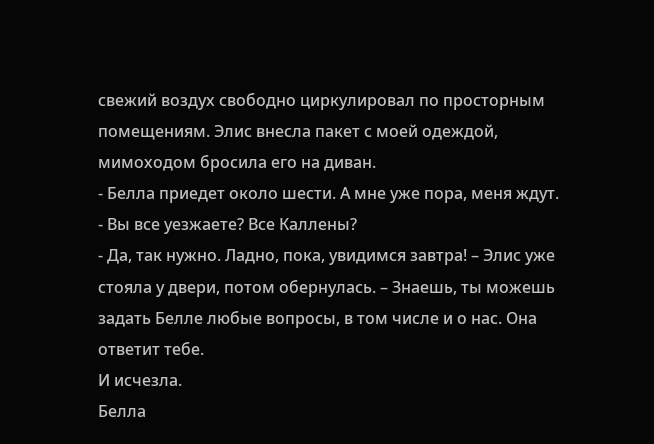свежий воздух свободно циркулировал по просторным помещениям. Элис внесла пакет с моей одеждой, мимоходом бросила его на диван.
- Белла приедет около шести. А мне уже пора, меня ждут.
- Вы все уезжаете? Все Каллены?
- Да, так нужно. Ладно, пока, увидимся завтра! – Элис уже стояла у двери, потом обернулась. – Знаешь, ты можешь задать Белле любые вопросы, в том числе и о нас. Она ответит тебе.
И исчезла.
Белла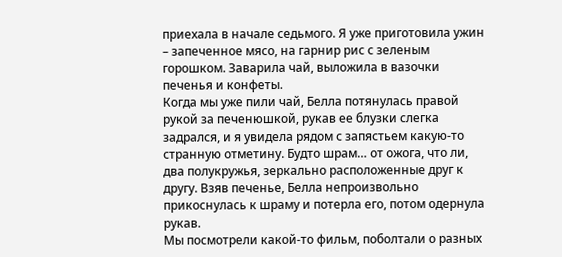приехала в начале седьмого. Я уже приготовила ужин – запеченное мясо, на гарнир рис с зеленым горошком. Заварила чай, выложила в вазочки печенья и конфеты.
Когда мы уже пили чай, Белла потянулась правой рукой за печенюшкой, рукав ее блузки слегка задрался, и я увидела рядом с запястьем какую-то странную отметину. Будто шрам… от ожога, что ли, два полукружья, зеркально расположенные друг к другу. Взяв печенье, Белла непроизвольно прикоснулась к шраму и потерла его, потом одернула рукав.
Мы посмотрели какой-то фильм, поболтали о разных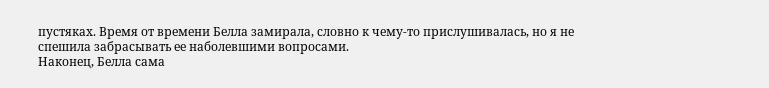пустяках. Время от времени Белла замирала, словно к чему-то прислушивалась, но я не спешила забрасывать ее наболевшими вопросами.
Наконец, Белла сама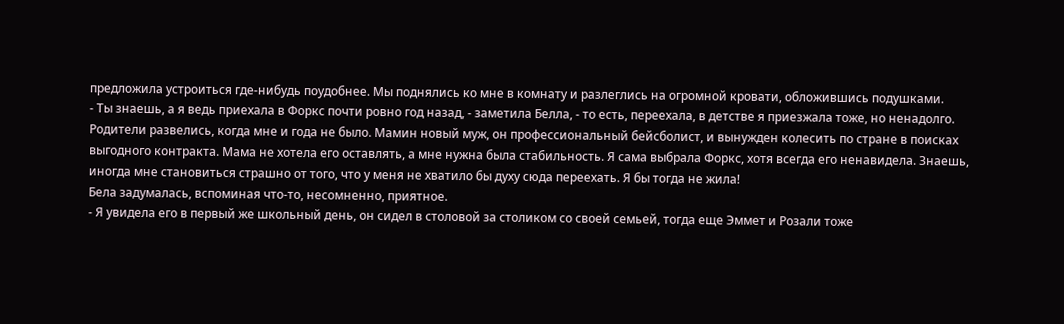предложила устроиться где-нибудь поудобнее. Мы поднялись ко мне в комнату и разлеглись на огромной кровати, обложившись подушками.
- Ты знаешь, а я ведь приехала в Форкс почти ровно год назад, - заметила Белла, - то есть, переехала, в детстве я приезжала тоже, но ненадолго. Родители развелись, когда мне и года не было. Мамин новый муж, он профессиональный бейсболист, и вынужден колесить по стране в поисках выгодного контракта. Мама не хотела его оставлять, а мне нужна была стабильность. Я сама выбрала Форкс, хотя всегда его ненавидела. Знаешь, иногда мне становиться страшно от того, что у меня не хватило бы духу сюда переехать. Я бы тогда не жила!
Бела задумалась, вспоминая что-то, несомненно, приятное.
- Я увидела его в первый же школьный день, он сидел в столовой за столиком со своей семьей, тогда еще Эммет и Розали тоже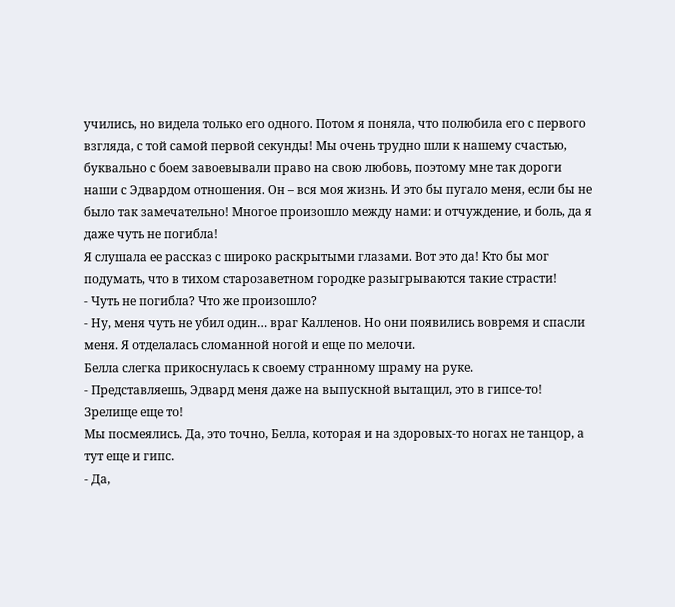учились, но видела только его одного. Потом я поняла, что полюбила его с первого взгляда, с той самой первой секунды! Мы очень трудно шли к нашему счастью, буквально с боем завоевывали право на свою любовь, поэтому мне так дороги наши с Эдвардом отношения. Он – вся моя жизнь. И это бы пугало меня, если бы не было так замечательно! Многое произошло между нами: и отчуждение, и боль, да я даже чуть не погибла!
Я слушала ее рассказ с широко раскрытыми глазами. Вот это да! Кто бы мог подумать, что в тихом старозаветном городке разыгрываются такие страсти!
- Чуть не погибла? Что же произошло?
- Ну, меня чуть не убил один… враг Калленов. Но они появились вовремя и спасли меня. Я отделалась сломанной ногой и еще по мелочи.
Белла слегка прикоснулась к своему странному шраму на руке.
- Представляешь, Эдвард меня даже на выпускной вытащил, это в гипсе-то! Зрелище еще то!
Мы посмеялись. Да, это точно, Белла, которая и на здоровых-то ногах не танцор, а тут еще и гипс.
- Да,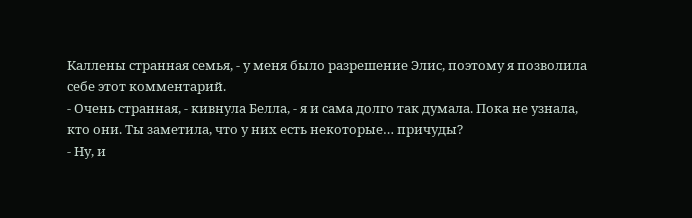Каллены странная семья, - у меня было разрешение Элис, поэтому я позволила себе этот комментарий.
- Очень странная, - кивнула Белла, - я и сама долго так думала. Пока не узнала, кто они. Ты заметила, что у них есть некоторые… причуды?
- Ну, и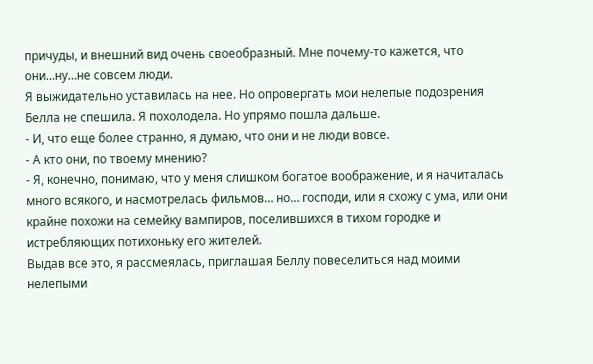причуды, и внешний вид очень своеобразный. Мне почему-то кажется, что они…ну…не совсем люди.
Я выжидательно уставилась на нее. Но опровергать мои нелепые подозрения Белла не спешила. Я похолодела. Но упрямо пошла дальше.
- И, что еще более странно, я думаю, что они и не люди вовсе.
- А кто они, по твоему мнению?
- Я, конечно, понимаю, что у меня слишком богатое воображение, и я начиталась много всякого, и насмотрелась фильмов… но… господи, или я схожу с ума, или они крайне похожи на семейку вампиров, поселившихся в тихом городке и истребляющих потихоньку его жителей.
Выдав все это, я рассмеялась, приглашая Беллу повеселиться над моими нелепыми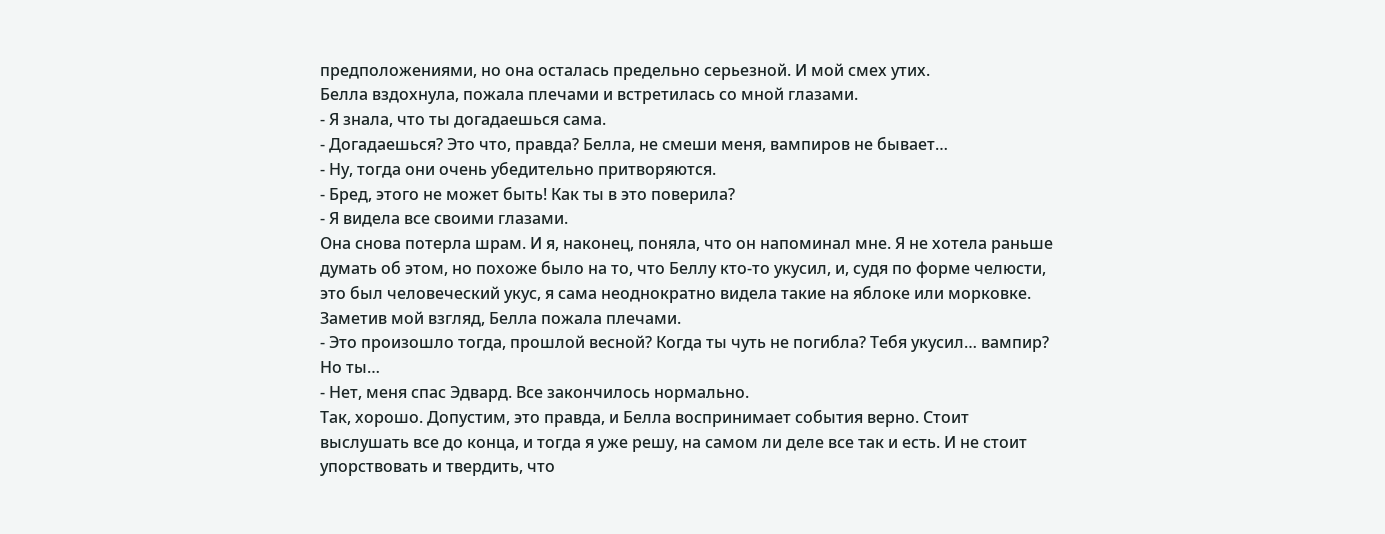предположениями, но она осталась предельно серьезной. И мой смех утих.
Белла вздохнула, пожала плечами и встретилась со мной глазами.
- Я знала, что ты догадаешься сама.
- Догадаешься? Это что, правда? Белла, не смеши меня, вампиров не бывает…
- Ну, тогда они очень убедительно притворяются.
- Бред, этого не может быть! Как ты в это поверила?
- Я видела все своими глазами.
Она снова потерла шрам. И я, наконец, поняла, что он напоминал мне. Я не хотела раньше думать об этом, но похоже было на то, что Беллу кто-то укусил, и, судя по форме челюсти, это был человеческий укус, я сама неоднократно видела такие на яблоке или морковке. Заметив мой взгляд, Белла пожала плечами.
- Это произошло тогда, прошлой весной? Когда ты чуть не погибла? Тебя укусил… вампир? Но ты…
- Нет, меня спас Эдвард. Все закончилось нормально.
Так, хорошо. Допустим, это правда, и Белла воспринимает события верно. Стоит выслушать все до конца, и тогда я уже решу, на самом ли деле все так и есть. И не стоит упорствовать и твердить, что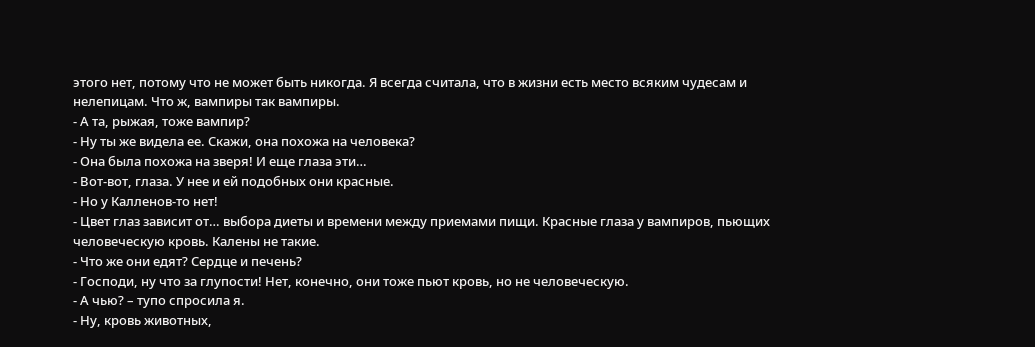этого нет, потому что не может быть никогда. Я всегда считала, что в жизни есть место всяким чудесам и нелепицам. Что ж, вампиры так вампиры.
- А та, рыжая, тоже вампир?
- Ну ты же видела ее. Скажи, она похожа на человека?
- Она была похожа на зверя! И еще глаза эти…
- Вот-вот, глаза. У нее и ей подобных они красные.
- Но у Калленов-то нет!
- Цвет глаз зависит от… выбора диеты и времени между приемами пищи. Красные глаза у вампиров, пьющих человеческую кровь. Калены не такие.
- Что же они едят? Сердце и печень?
- Господи, ну что за глупости! Нет, конечно, они тоже пьют кровь, но не человеческую.
- А чью? – тупо спросила я.
- Ну, кровь животных,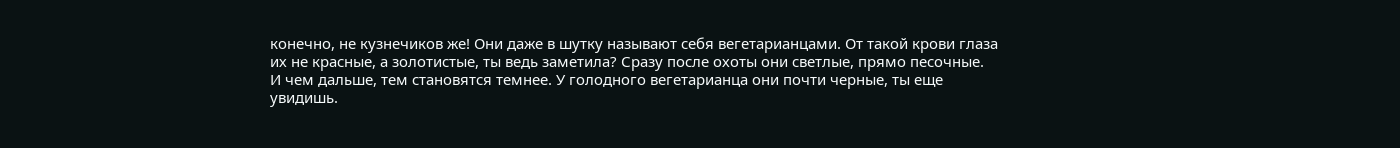конечно, не кузнечиков же! Они даже в шутку называют себя вегетарианцами. От такой крови глаза их не красные, а золотистые, ты ведь заметила? Сразу после охоты они светлые, прямо песочные. И чем дальше, тем становятся темнее. У голодного вегетарианца они почти черные, ты еще увидишь.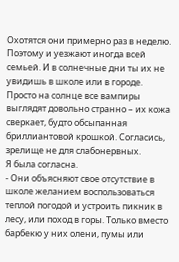Охотятся они примерно раз в неделю. Поэтому и уезжают иногда всей семьей. И в солнечные дни ты их не увидишь в школе или в городе. Просто на солнце все вампиры выглядят довольно странно – их кожа сверкает, будто обсыпанная бриллиантовой крошкой. Согласись, зрелище не для слабонервных.
Я была согласна.
- Они объясняют свое отсутствие в школе желанием воспользоваться теплой погодой и устроить пикник в лесу, или поход в горы. Только вместо барбекю у них олени, пумы или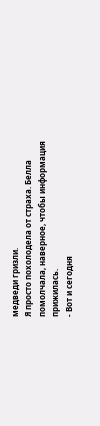медведи гризли.
Я просто похолодела от страха. Белла помолчала, наверное, чтобы информация прижилась.
- Вот и сегодня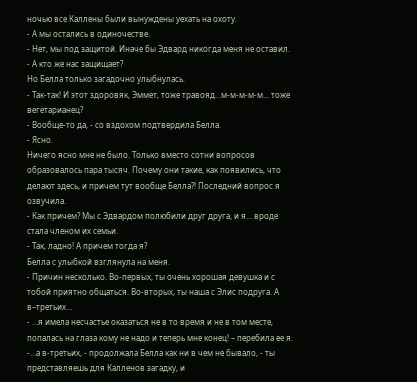ночью все Каллены были вынуждены уехать на охоту.
- А мы остались в одиночестве.
- Нет, мы под защитой. Иначе бы Эдвард никогда меня не оставил.
- А кто же нас защищает?
Но Белла только загадочно улыбнулась.
- Так-так! И этот здоровяк, Эммет, тоже травояд…м-м-м-м-м… тоже вегетарианец?
- Вообще-то да, - со вздохом подтвердила Белла.
- Ясно.
Ничего ясно мне не было. Только вместо сотни вопросов образовалось пара тысяч. Почему они такие, как появились, что делают здесь, и причем тут вообще Белла?! Последний вопрос я озвучила.
- Как причем? Мы с Эдвардом полюбили друг друга, и я… вроде стала членом их семьи.
- Так, ладно! А причем тогда я?
Белла с улыбкой взглянула на меня.
- Причин несколько. Во-первых, ты очень хорошая девушка и с тобой приятно общаться. Во-вторых, ты наша с Элис подруга. А в–третьих…
- …я имела несчастье оказаться не в то время и не в том месте, попалась на глаза кому не надо и теперь мне конец! – перебила ее я.
-…а в-третьих, - продолжала Белла как ни в чем не бывало, - ты представляешь для Калленов загадку, и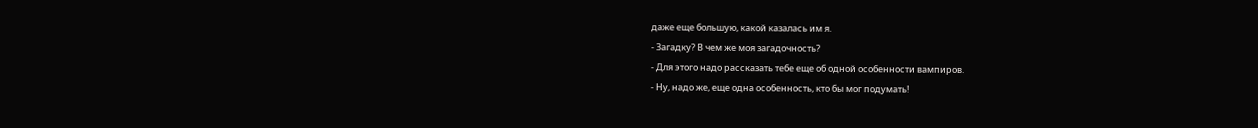даже еще большую, какой казалась им я.
- Загадку? В чем же моя загадочность?
- Для этого надо рассказать тебе еще об одной особенности вампиров.
- Ну, надо же, еще одна особенность, кто бы мог подумать!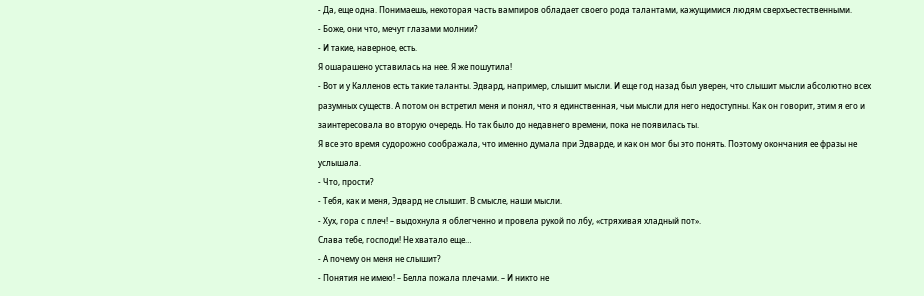- Да, еще одна. Понимаешь, некоторая часть вампиров обладает своего рода талантами, кажущимися людям сверхъестественными.
- Боже, они что, мечут глазами молнии?
- И такие, наверное, есть.
Я ошарашено уставилась на нее. Я же пошутила!
- Вот и у Калленов есть такие таланты. Эдвард, например, слышит мысли. И еще год назад был уверен, что слышит мысли абсолютно всех разумных существ. А потом он встретил меня и понял, что я единственная, чьи мысли для него недоступны. Как он говорит, этим я его и заинтересовала во вторую очередь. Но так было до недавнего времени, пока не появилась ты.
Я все это время судорожно соображала, что именно думала при Эдварде, и как он мог бы это понять. Поэтому окончания ее фразы не услышала.
- Что, прости?
- Тебя, как и меня, Эдвард не слышит. В смысле, наши мысли.
- Хух, гора с плеч! – выдохнула я облегченно и провела рукой по лбу, «стряхивая хладный пот».
Слава тебе, господи! Не хватало еще…
- А почему он меня не слышит?
- Понятия не имею! – Белла пожала плечами. – И никто не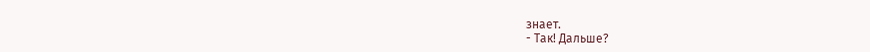знает.
- Так! Дальше?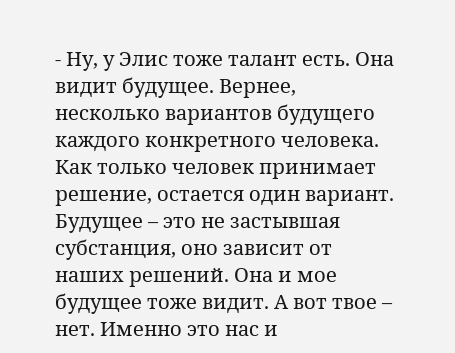- Ну, у Элис тоже талант есть. Она видит будущее. Вернее, несколько вариантов будущего каждого конкретного человека. Как только человек принимает решение, остается один вариант. Будущее – это не застывшая субстанция, оно зависит от наших решений. Она и мое будущее тоже видит. А вот твое – нет. Именно это нас и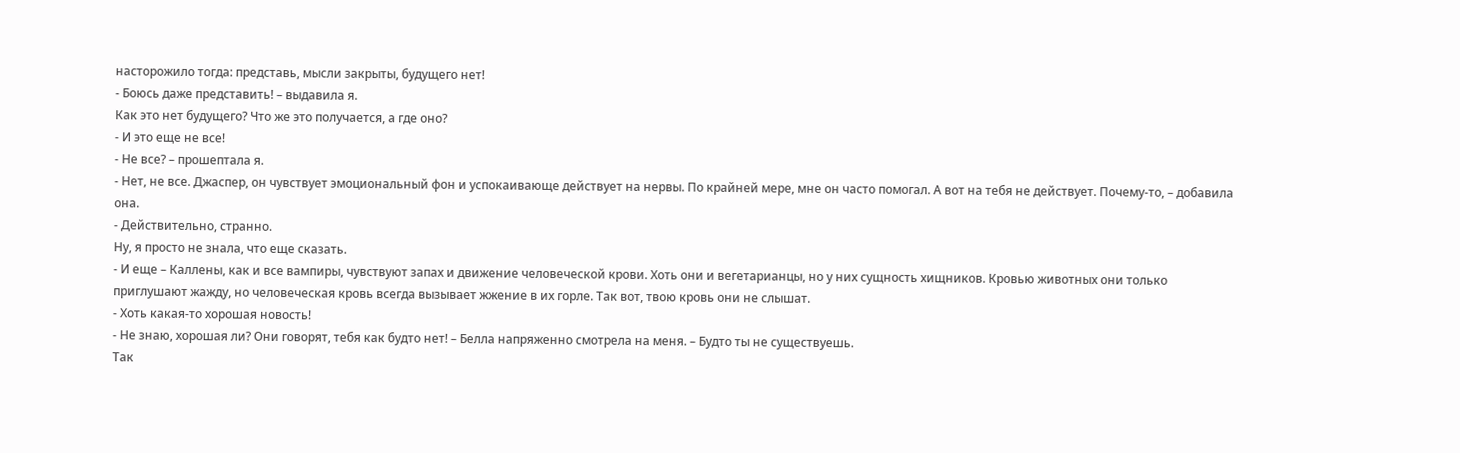насторожило тогда: представь, мысли закрыты, будущего нет!
- Боюсь даже представить! – выдавила я.
Как это нет будущего? Что же это получается, а где оно?
- И это еще не все!
- Не все? – прошептала я.
- Нет, не все. Джаспер, он чувствует эмоциональный фон и успокаивающе действует на нервы. По крайней мере, мне он часто помогал. А вот на тебя не действует. Почему-то, – добавила она.
- Действительно, странно.
Ну, я просто не знала, что еще сказать.
- И еще – Каллены, как и все вампиры, чувствуют запах и движение человеческой крови. Хоть они и вегетарианцы, но у них сущность хищников. Кровью животных они только приглушают жажду, но человеческая кровь всегда вызывает жжение в их горле. Так вот, твою кровь они не слышат.
- Хоть какая-то хорошая новость!
- Не знаю, хорошая ли? Они говорят, тебя как будто нет! – Белла напряженно смотрела на меня. – Будто ты не существуешь.
Так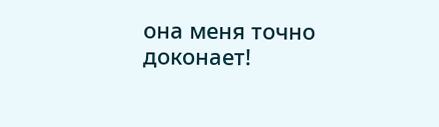она меня точно доконает!